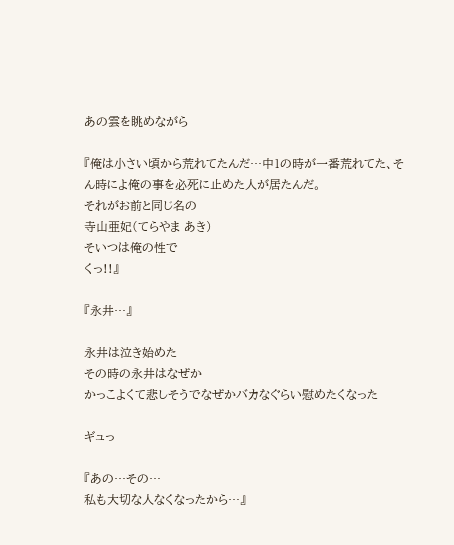あの雲を眺めながら

『俺は小さい頃から荒れてたんだ…中1の時が一番荒れてた、そん時によ俺の事を必死に止めた人が居たんだ。
それがお前と同じ名の
寺山亜妃(てらやま あき)
そいつは俺の性で
くっ!!』

『永井…』

永井は泣き始めた
その時の永井はなぜか
かっこよくて悲しそうでなぜかバカなぐらい慰めたくなった

ギュっ

『あの…その…
私も大切な人なくなったから…』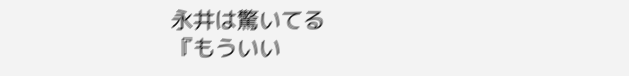永井は驚いてる
『もういい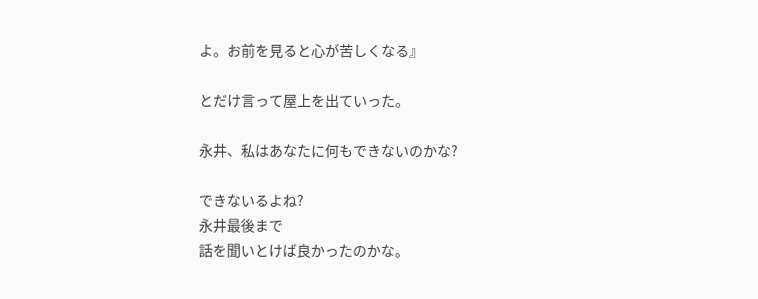よ。お前を見ると心が苦しくなる』

とだけ言って屋上を出ていった。

永井、私はあなたに何もできないのかな?

できないるよね?
永井最後まで
話を聞いとけば良かったのかな。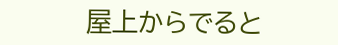屋上からでると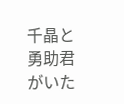千晶と勇助君がいた